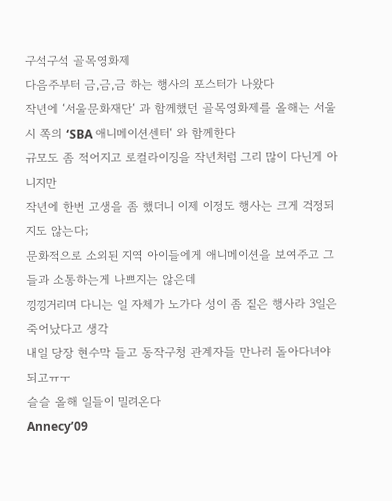구석구석 골목영화제
다음주부터 금,금,금 하는 행사의 포스터가 나왔다
작년에 ‘서울문화재단‘ 과 함께했던 골목영화제를 올해는 서울시 쪽의 ‘SBA 애니메이션센터‘ 와 함께한다
규모도 좀 적어지고 로컬라이징을 작년처럼 그리 많이 다닌게 아니지만
작년에 한번 고생을 좀 했더니 이제 이정도 행사는 크게 걱정되지도 않는다;
문화적으로 소외된 지역 아이들에게 애니메이션을 보여주고 그들과 소통하는게 나쁘지는 않은데
낑낑거리며 다니는 일 자체가 노가다 성이 좀 짙은 행사라 3일은 죽어났다고 생각
내일 당장 현수막 들고 동작구청 관계자들 만나러 돌아다녀야 되고ㅠㅜ
슬슬 올해 일들이 밀려온다
Annecy’09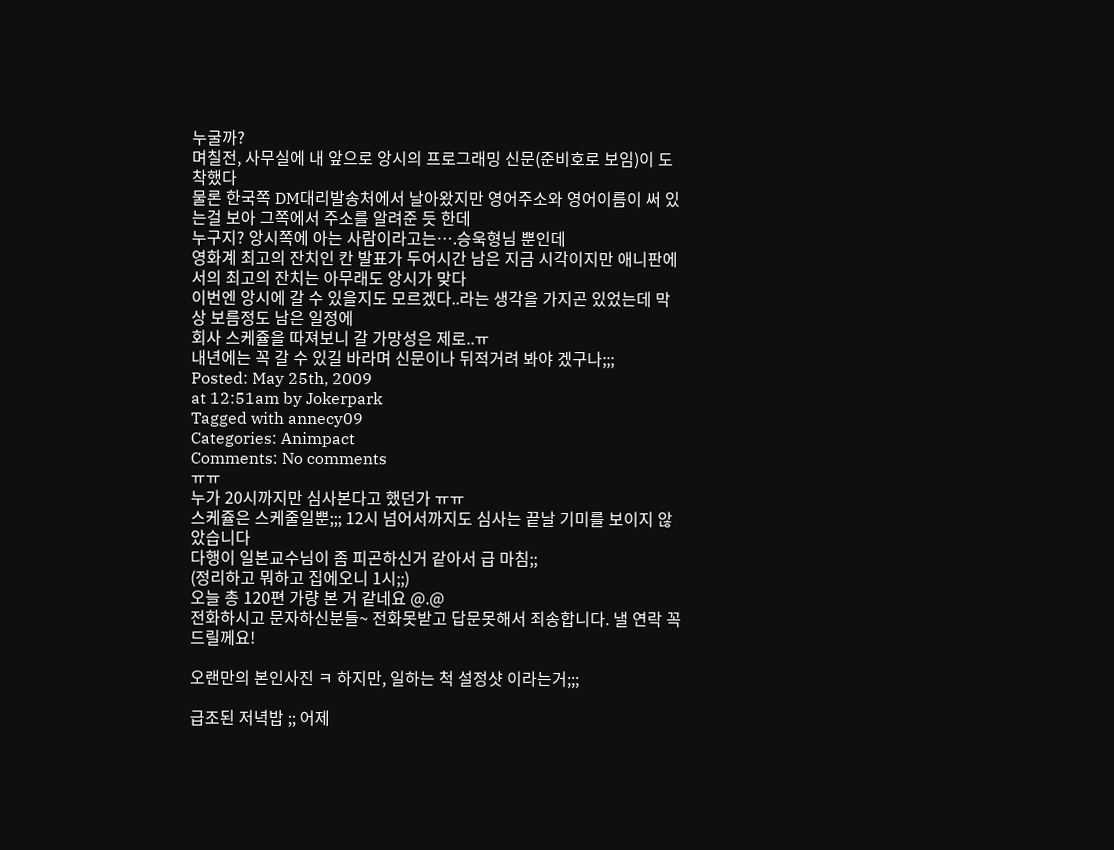누굴까?
며칠전, 사무실에 내 앞으로 앙시의 프로그래밍 신문(준비호로 보임)이 도착했다
물론 한국쪽 DM대리발송처에서 날아왔지만 영어주소와 영어이름이 써 있는걸 보아 그쪽에서 주소를 알려준 듯 한데
누구지? 앙시쪽에 아는 사람이라고는….승욱형님 뿐인데
영화계 최고의 잔치인 칸 발표가 두어시간 남은 지금 시각이지만 애니판에서의 최고의 잔치는 아무래도 앙시가 맞다
이번엔 앙시에 갈 수 있을지도 모르겠다..라는 생각을 가지곤 있었는데 막상 보름정도 남은 일정에
회사 스케쥴을 따져보니 갈 가망성은 제로..ㅠ
내년에는 꼭 갈 수 있길 바라며 신문이나 뒤적거려 봐야 겠구나;;;
Posted: May 25th, 2009
at 12:51am by Jokerpark
Tagged with annecy09
Categories: Animpact
Comments: No comments
ㅠㅠ
누가 20시까지만 심사본다고 했던가 ㅠㅠ
스케쥴은 스케줄일뿐;;; 12시 넘어서까지도 심사는 끝날 기미를 보이지 않았습니다
다행이 일본교수님이 좀 피곤하신거 같아서 급 마침;;
(정리하고 뭐하고 집에오니 1시;;)
오늘 총 120편 가량 본 거 같네요 @.@
전화하시고 문자하신분들~ 전화못받고 답문못해서 죄송합니다. 낼 연락 꼭 드릴께요!

오랜만의 본인사진 ㅋ 하지만, 일하는 척 설정샷 이라는거;;;

급조된 저녁밥 ;; 어제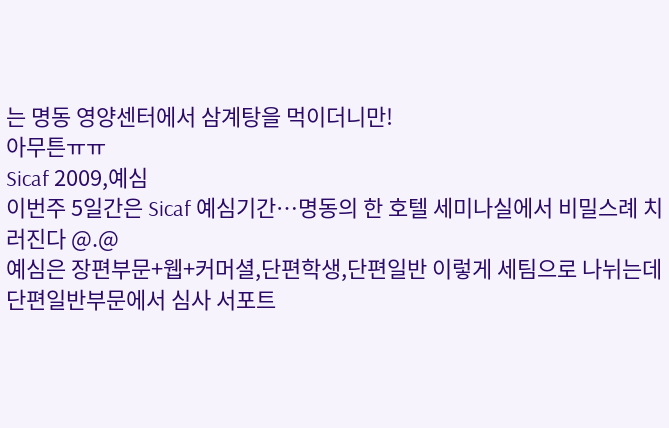는 명동 영양센터에서 삼계탕을 먹이더니만!
아무튼ㅠㅠ
Sicaf 2009,예심
이번주 5일간은 Sicaf 예심기간…명동의 한 호텔 세미나실에서 비밀스례 치러진다 @.@
예심은 장편부문+웹+커머셜,단편학생,단편일반 이렇게 세팀으로 나뉘는데
단편일반부문에서 심사 서포트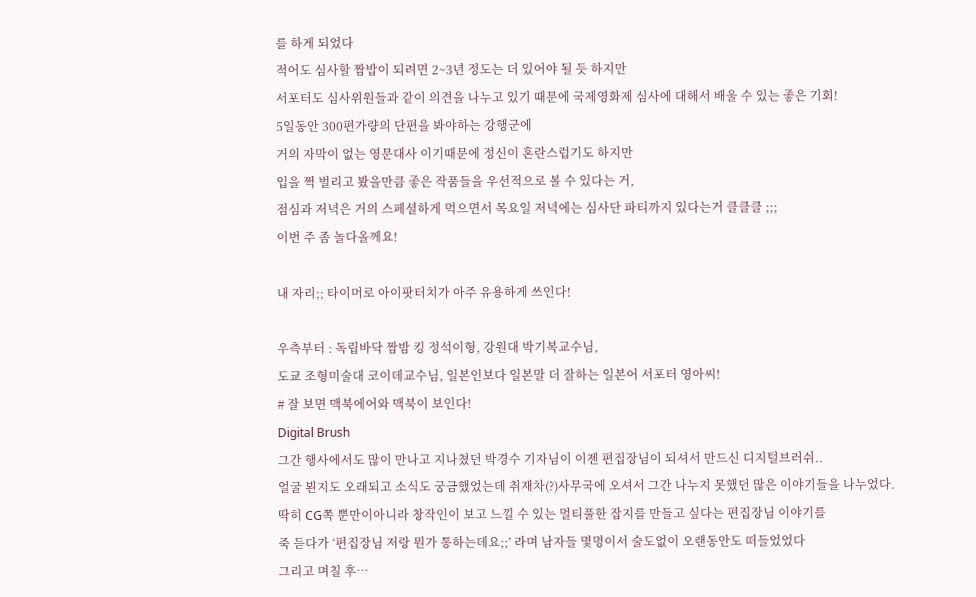를 하게 되었다
적어도 심사할 짬밥이 되려면 2~3년 정도는 더 있어야 될 듯 하지만
서포터도 심사위원들과 같이 의견을 나누고 있기 때문에 국제영화제 심사에 대해서 배울 수 있는 좋은 기회!
5일동안 300편가량의 단편을 봐야하는 강행군에
거의 자막이 없는 영문대사 이기때문에 정신이 혼란스럽기도 하지만
입을 쩍 벌리고 봤을만큼 좋은 작품들을 우선적으로 볼 수 있다는 거,
점심과 저녁은 거의 스페셜하게 먹으면서 목요일 저녁에는 심사단 파티까지 있다는거 클클클 ;;;
이번 주 좀 놀다올께요!

내 자리;; 타이머로 아이팟터치가 아주 유용하게 쓰인다!

우측부터 : 독립바닥 짬밤 킹 정석이형, 강원대 박기복교수님,
도쿄 조형미술대 코이데교수님, 일본인보다 일본말 더 잘하는 일본어 서포터 영아씨!
# 잘 보면 맥북에어와 맥북이 보인다!
Digital Brush
그간 행사에서도 많이 만나고 지나쳤던 박경수 기자님이 이젠 편집장님이 되셔서 만드신 디지털브러쉬..
얼굴 뵌지도 오래되고 소식도 궁금했었는데 취재차(?)사무국에 오셔서 그간 나누지 못했던 많은 이야기들을 나누었다.
딱히 CG쪽 뿐만이아니라 창작인이 보고 느낄 수 있는 멀티풀한 잡지를 만들고 싶다는 편집장님 이야기를
죽 듣다가 ‘편집장님 저랑 뭔가 통하는데요;;’ 라며 남자들 몇명이서 술도없이 오랜동안도 떠들었었다
그리고 며칠 후…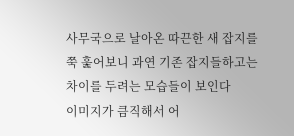사무국으로 날아온 따끈한 새 잡지를 쭉 훑어보니 과연 기존 잡지들하고는 차이를 두려는 모습들이 보인다
이미지가 큼직해서 어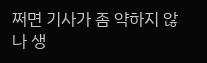쩌면 기사가 좀 약하지 않나 생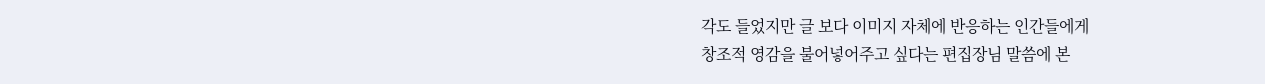각도 들었지만 글 보다 이미지 자체에 반응하는 인간들에게
창조적 영감을 불어넣어주고 싶다는 편집장님 말씀에 본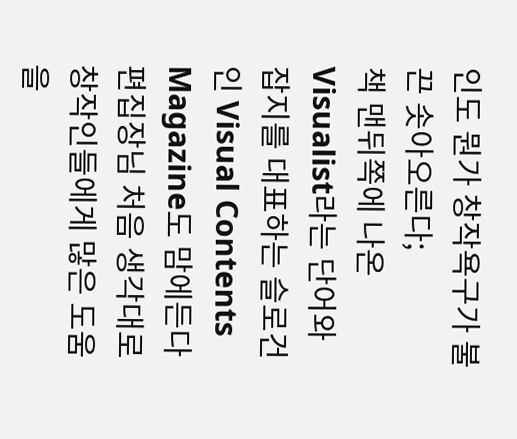인도 뭔가 창작욕구가 불끈 솟아오른다;
책 맨뒤쪽에 나온 Visualist라는 단어와 잡지를 대표하는 슬로건인 Visual Contents Magazine도 맘에든다
편집장님 처음 생각대로 창작인들에게 많은 도움을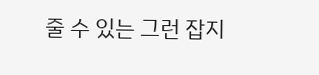줄 수 있는 그런 잡지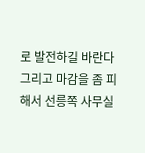로 발전하길 바란다
그리고 마감을 좀 피해서 선릉쪽 사무실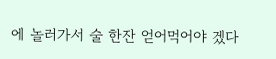에 놀러가서 술 한잔 얻어먹어야 겠다